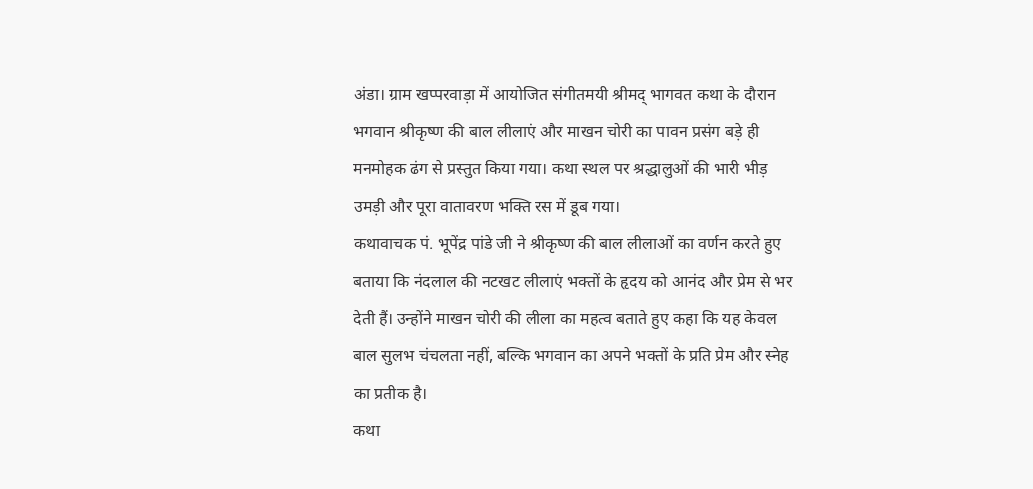अंडा। ग्राम खप्परवाड़ा में आयोजित संगीतमयी श्रीमद् भागवत कथा के दौरान भगवान श्रीकृष्ण की बाल लीलाएं और माखन चोरी का पावन प्रसंग बड़े ही मनमोहक ढंग से प्रस्तुत किया गया। कथा स्थल पर श्रद्धालुओं की भारी भीड़ उमड़ी और पूरा वातावरण भक्ति रस में डूब गया।
कथावाचक पं. भूपेंद्र पांडे जी ने श्रीकृष्ण की बाल लीलाओं का वर्णन करते हुए बताया कि नंदलाल की नटखट लीलाएं भक्तों के हृदय को आनंद और प्रेम से भर देती हैं। उन्होंने माखन चोरी की लीला का महत्व बताते हुए कहा कि यह केवल बाल सुलभ चंचलता नहीं, बल्कि भगवान का अपने भक्तों के प्रति प्रेम और स्नेह का प्रतीक है।
कथा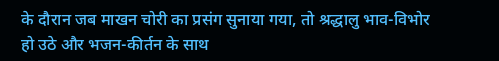के दौरान जब माखन चोरी का प्रसंग सुनाया गया, तो श्रद्धालु भाव-विभोर हो उठे और भजन-कीर्तन के साथ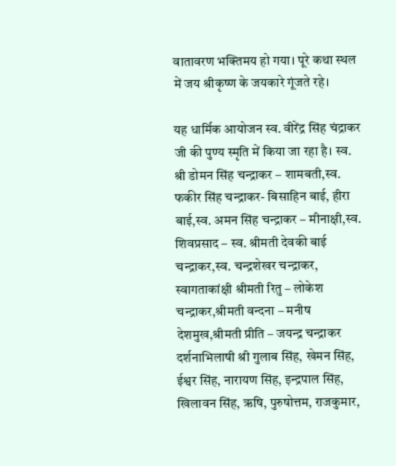वातावरण भक्तिमय हो गया। पूरे कथा स्थल में जय श्रीकृष्ण के जयकारे गूंजते रहे।

यह धार्मिक आयोजन स्व. वीरेंद्र सिंह चंद्राकर जी की पुण्य स्मृति में किया जा रहा है। स्व. श्री डोमन सिंह चन्द्राकर – शामबती,स्व. फकीर सिंह चन्द्राकर- बिसाहिन बाई, हीरा बाई,स्व. अमन सिंह चन्द्राकर – मीनाक्षी,स्व. शिवप्रसाद – स्व. श्रीमती देवकी बाई चन्द्राकर,स्व. चन्द्रशेखर चन्द्राकर, स्वागताकांक्षी श्रीमती रितु – लोकेश चन्द्राकर,श्रीमती वन्दना – मनीष देशमुख,श्रीमती प्रीति – जयन्द्र चन्द्राकर दर्शनाभिलाषी श्री गुलाब सिंह, खेमन सिंह, ईश्वर सिंह, नारायण सिंह, इन्द्रपाल सिंह, खिलावन सिंह, ऋषि, पुरुषोत्तम, राजकुमार,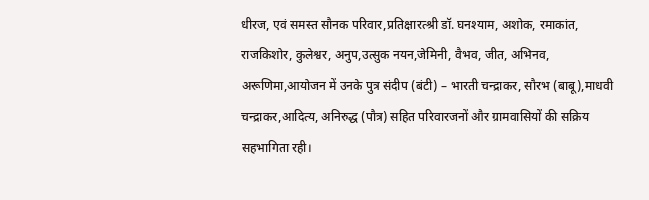धीरज, एवं समस्त सौनक परिवार,प्रतिक्षारत्श्री डॉ. घनश्याम, अशोक, रमाकांत, राजकिशोर, कुलेश्वर, अनुप,उत्सुक नयन,जेमिनी, वैभव, जीत, अभिनव, अरूणिमा,आयोजन में उनके पुत्र संदीप (बंटी) – भारती चन्द्राकर, सौरभ (बाबू),माधवी चन्द्राकर,आदित्य, अनिरुद्ध (पौत्र) सहित परिवारजनों और ग्रामवासियों की सक्रिय सहभागिता रही।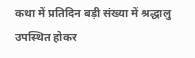कथा में प्रतिदिन बड़ी संख्या में श्रद्धालु उपस्थित होकर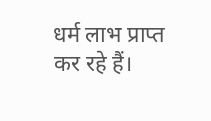धर्म लाभ प्राप्त कर रहे हैं।